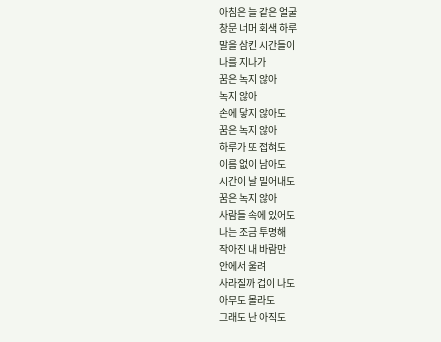아침은 늘 같은 얼굴
창문 너머 회색 하루
말을 삼킨 시간들이
나를 지나가
꿈은 녹지 않아
녹지 않아
손에 닿지 않아도
꿈은 녹지 않아
하루가 또 접혀도
이름 없이 남아도
시간이 날 밀어내도
꿈은 녹지 않아
사람들 속에 있어도
나는 조금 투명해
작아진 내 바람만
안에서 울려
사라질까 겁이 나도
아무도 몰라도
그래도 난 아직도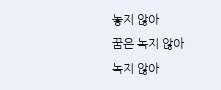놓지 않아
꿈은 녹지 않아
녹지 않아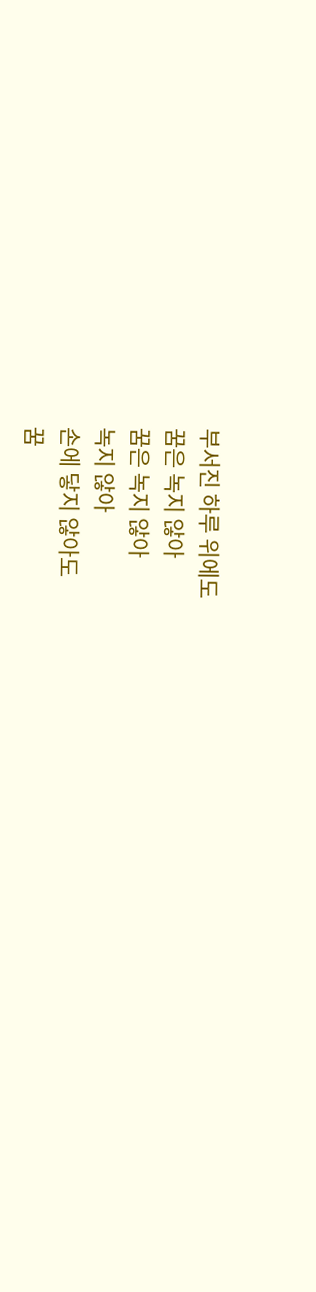부서진 하루 위에도
꿈은 녹지 않아
꿈은 녹지 않아
녹지 않아
손에 닿지 않아도
꿈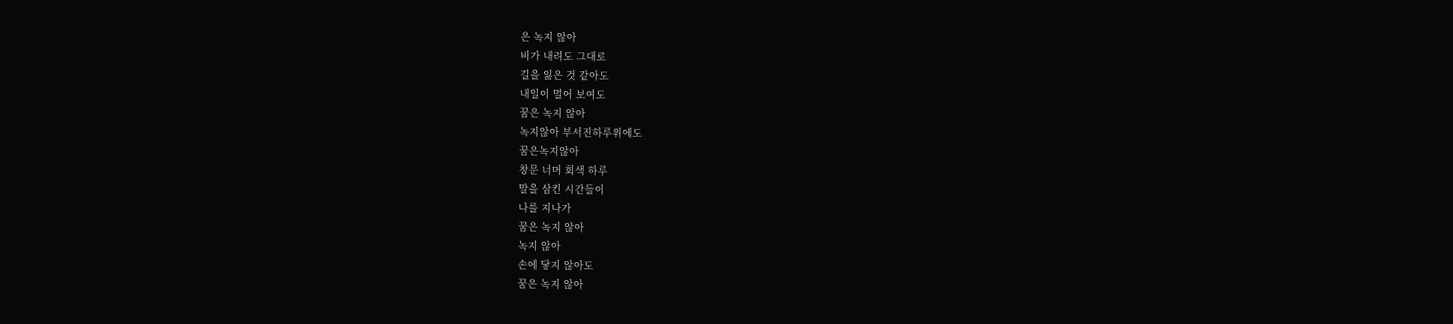은 녹지 않아
비가 내려도 그대로
길을 잃은 것 같아도
내일이 멀어 보여도
꿈은 녹지 않아
녹지않아 부서진하루위에도
꿈은녹지않아
창문 너머 회색 하루
말을 삼킨 시간들이
나를 지나가
꿈은 녹지 않아
녹지 않아
손에 닿지 않아도
꿈은 녹지 않아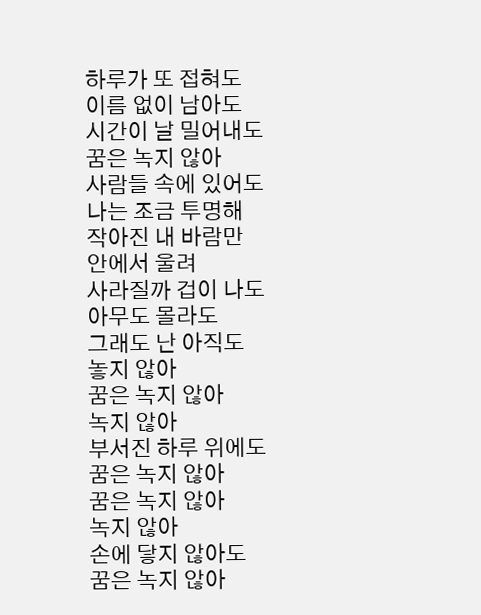하루가 또 접혀도
이름 없이 남아도
시간이 날 밀어내도
꿈은 녹지 않아
사람들 속에 있어도
나는 조금 투명해
작아진 내 바람만
안에서 울려
사라질까 겁이 나도
아무도 몰라도
그래도 난 아직도
놓지 않아
꿈은 녹지 않아
녹지 않아
부서진 하루 위에도
꿈은 녹지 않아
꿈은 녹지 않아
녹지 않아
손에 닿지 않아도
꿈은 녹지 않아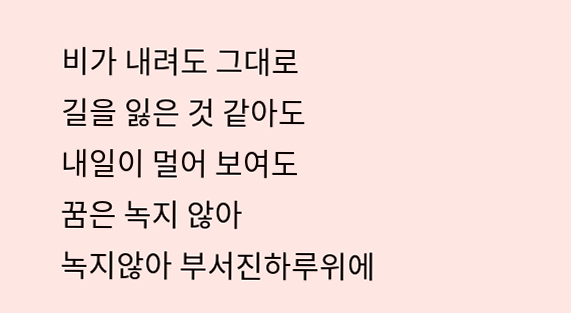비가 내려도 그대로
길을 잃은 것 같아도
내일이 멀어 보여도
꿈은 녹지 않아
녹지않아 부서진하루위에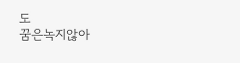도
꿈은녹지않아